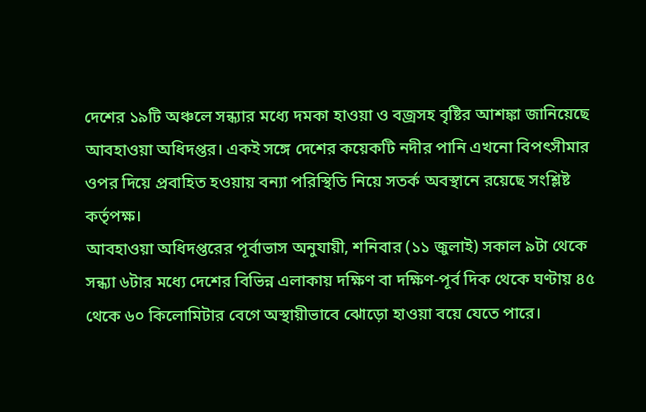দেশের ১৯টি অঞ্চলে সন্ধ্যার মধ্যে দমকা হাওয়া ও বজ্রসহ বৃষ্টির আশঙ্কা জানিয়েছে আবহাওয়া অধিদপ্তর। একই সঙ্গে দেশের কয়েকটি নদীর পানি এখনো বিপৎসীমার ওপর দিয়ে প্রবাহিত হওয়ায় বন্যা পরিস্থিতি নিয়ে সতর্ক অবস্থানে রয়েছে সংশ্লিষ্ট কর্তৃপক্ষ।
আবহাওয়া অধিদপ্তরের পূর্বাভাস অনুযায়ী, শনিবার (১১ জুলাই) সকাল ৯টা থেকে সন্ধ্যা ৬টার মধ্যে দেশের বিভিন্ন এলাকায় দক্ষিণ বা দক্ষিণ-পূর্ব দিক থেকে ঘণ্টায় ৪৫ থেকে ৬০ কিলোমিটার বেগে অস্থায়ীভাবে ঝোড়ো হাওয়া বয়ে যেতে পারে।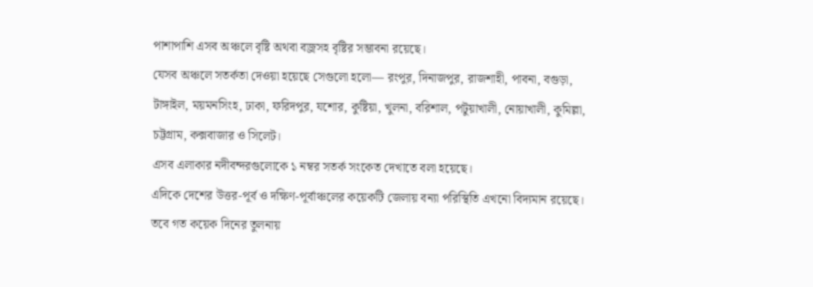পাশাপাশি এসব অঞ্চলে বৃষ্টি অথবা বজ্রসহ বৃষ্টির সম্ভাবনা রয়েছে।
যেসব অঞ্চলে সতর্কতা দেওয়া হয়েছে সেগুলো হলো— রংপুর, দিনাজপুর, রাজশাহী, পাবনা, বগুড়া, টাঙ্গাইল, ময়মনসিংহ, ঢাকা, ফরিদপুর, যশোর, কুষ্টিয়া, খুলনা, বরিশাল, পটুয়াখালী, নোয়াখালী, কুমিল্লা, চট্টগ্রাম, কক্সবাজার ও সিলেট।
এসব এলাকার নদীবন্দরগুলোকে ১ নম্বর সতর্ক সংকেত দেখাতে বলা হয়েছে।
এদিকে দেশের উত্তর-পূর্ব ও দক্ষিণ-পূর্বাঞ্চলের কয়েকটি জেলায় বন্যা পরিস্থিতি এখনো বিদ্যমান রয়েছে। তবে গত কয়েক দিনের তুলনায়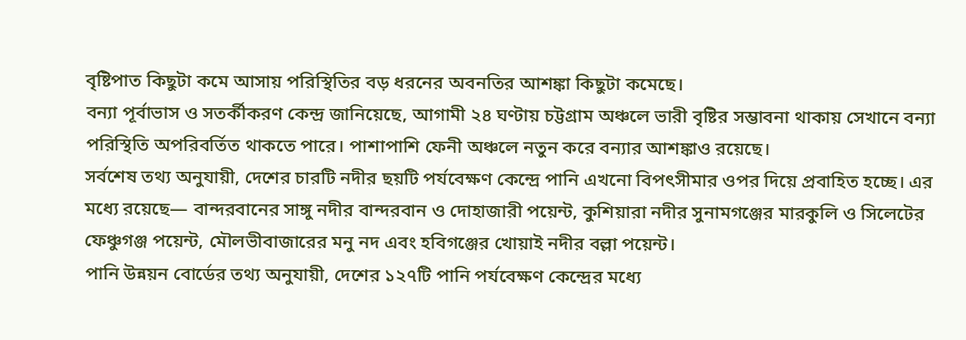বৃষ্টিপাত কিছুটা কমে আসায় পরিস্থিতির বড় ধরনের অবনতির আশঙ্কা কিছুটা কমেছে।
বন্যা পূর্বাভাস ও সতর্কীকরণ কেন্দ্র জানিয়েছে, আগামী ২৪ ঘণ্টায় চট্টগ্রাম অঞ্চলে ভারী বৃষ্টির সম্ভাবনা থাকায় সেখানে বন্যা পরিস্থিতি অপরিবর্তিত থাকতে পারে। পাশাপাশি ফেনী অঞ্চলে নতুন করে বন্যার আশঙ্কাও রয়েছে।
সর্বশেষ তথ্য অনুযায়ী, দেশের চারটি নদীর ছয়টি পর্যবেক্ষণ কেন্দ্রে পানি এখনো বিপৎসীমার ওপর দিয়ে প্রবাহিত হচ্ছে। এর মধ্যে রয়েছে— বান্দরবানের সাঙ্গু নদীর বান্দরবান ও দোহাজারী পয়েন্ট, কুশিয়ারা নদীর সুনামগঞ্জের মারকুলি ও সিলেটের ফেঞ্চুগঞ্জ পয়েন্ট, মৌলভীবাজারের মনু নদ এবং হবিগঞ্জের খোয়াই নদীর বল্লা পয়েন্ট।
পানি উন্নয়ন বোর্ডের তথ্য অনুযায়ী, দেশের ১২৭টি পানি পর্যবেক্ষণ কেন্দ্রের মধ্যে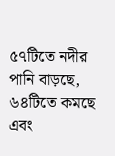৫৭টিতে নদীর পানি বাড়ছে, ৬৪টিতে কমছে এবং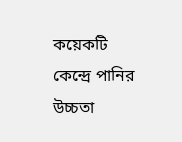কয়েকটি কেন্দ্রে পানির উচ্চতা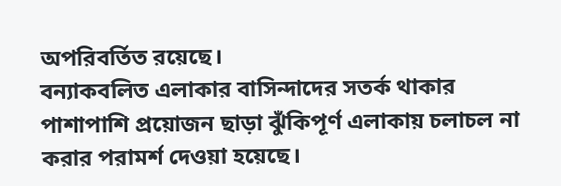অপরিবর্তিত রয়েছে।
বন্যাকবলিত এলাকার বাসিন্দাদের সতর্ক থাকার পাশাপাশি প্রয়োজন ছাড়া ঝুঁকিপূর্ণ এলাকায় চলাচল না করার পরামর্শ দেওয়া হয়েছে।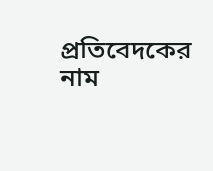প্রতিবেদকের নাম